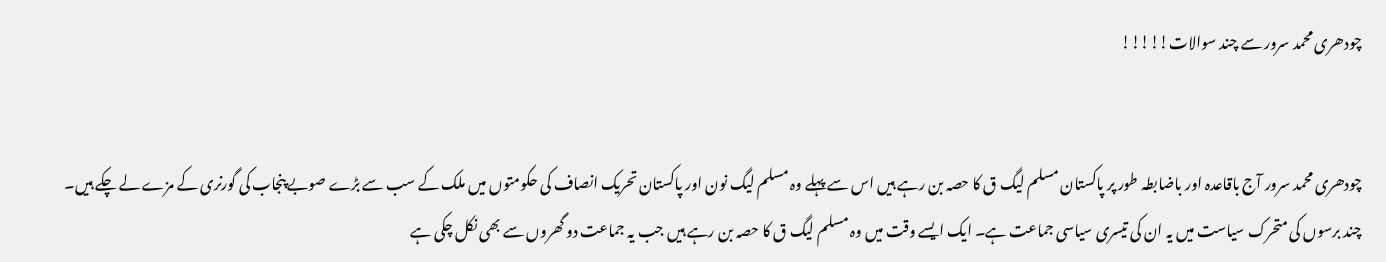چودھری محمد سرور سے چند سوالات!!!!!


چودھری محمد سرور آج باقاعدہ اور باضابطہ طور پر پاکستان مسلم لیگ ق کا حصہ بن رہے ہیں اس سے پہلے وہ مسلم لیگ نون اور پاکستان تحریک انصاف کی حکومتوں میں ملک کے سب سے بڑے صوبے پنجاب کی گورنری کے مزے لے چکے ہیں۔ چند برسوں کی متحرک سیاست میں یہ ان کی تیسری سیاسی جماعت ہے۔ ایک ایسے وقت میں وہ مسلم لیگ ق کا حصہ بن رہے ہیں جب یہ جماعت دو گھروں سے بھی نکل چکی ہے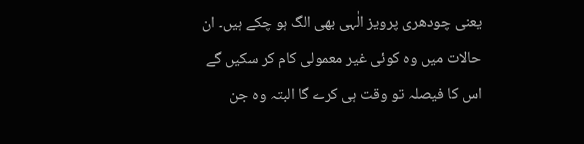یعنی چودھری پرویز الٰہی بھی الگ ہو چکے ہیں۔ ان حالات میں وہ کوئی غیر معمولی کام کر سکیں گے اس کا فیصلہ تو وقت ہی کرے گا البتہ وہ جن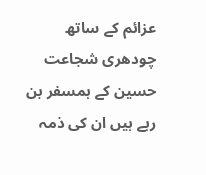عزائم کے ساتھ چودھری شجاعت حسین کے ہمسفر بن رہے ہیں ان کی ذمہ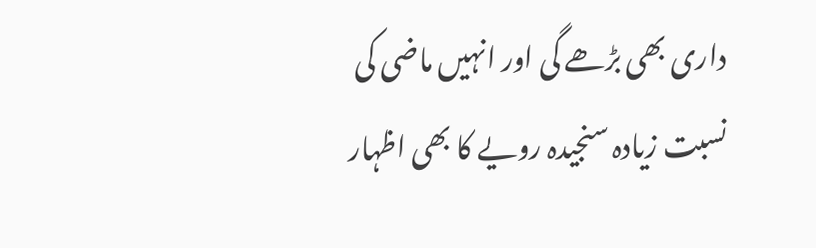داری بھی بڑھے گی اور انہیں ماضی کی نسبت زیادہ سنجیدہ رویے کا بھی اظہار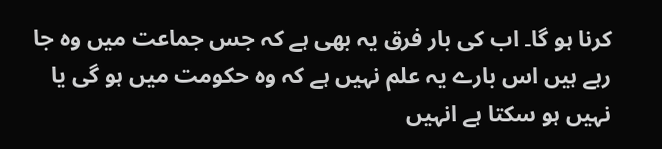کرنا ہو گا۔ اب کی بار فرق یہ بھی ہے کہ جس جماعت میں وہ جا رہے ہیں اس بارے یہ علم نہیں ہے کہ وہ حکومت میں ہو گی یا نہیں ہو سکتا ہے انہیں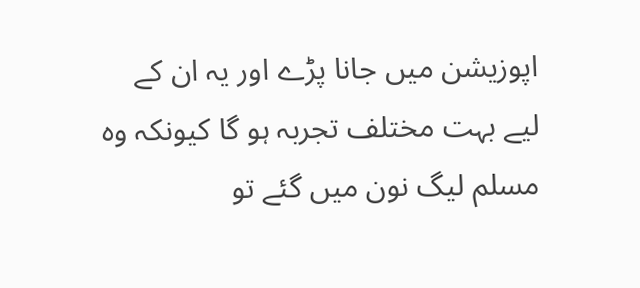اپوزیشن میں جانا پڑے اور یہ ان کے لیے بہت مختلف تجربہ ہو گا کیونکہ وہ مسلم لیگ نون میں گئے تو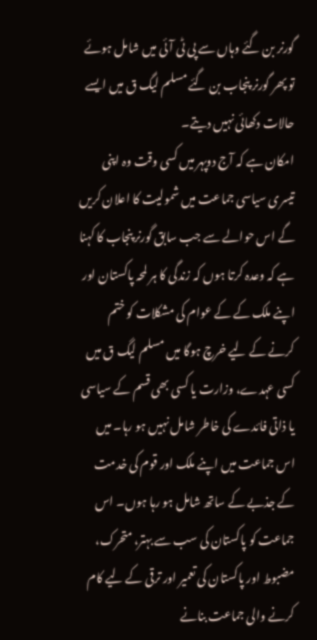گورنر بن گئے وہاں سے پی ٹی آئی میں شامل ہوئے تو پھر گورنر پنجاب بن گئے مسلم لیگ ق میں ایسے حالات دکھائی نہیں دیتے۔
امکان ہے کہ آج دوپہر میں کسی وقت وہ اپنی تیسری سیاسی جماعت میں شمولیت کا اعلان کریں گے اس حوالے سے جب سابق گورنر پنجاب کا کہنا ہے کہ وعدہ کرتا ہوں کہ زندگی کا ہر لمحہ پاکستان اور اپنے ملک کے کے عوام کی مشکلات کو ختم کرنے کے لیے خرچ ہوگا میں مسلم لیگ ق میں کسی عہدے، وزارت یا کسی بھی قسم کے سیاسی یا ذاتی فائدے کی خاطر شامل نہیں ہو رہا۔ میں اس جماعت میں اپنے ملک اور قوم کی خدمت کے جذبے کے ساتھ شامل ہو رہا ہوں۔ اس جماعت کو پاکستان کی سب سے بہتر، متحرک، مضبوط اور پاکستان کی تعمیر اور ترقی کے لیے کام کرنے والی جماعت بنانے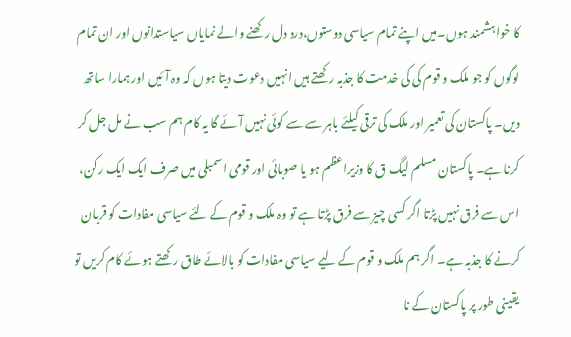کا خواہشمند ہوں۔میں اپنے تمام سیاسی دوستوں،درد دل رکھنے والے نمایاں سیاستدانوں اور ان تمام لوگوں کو جو ملک و قوم کی کی خدمت کا جذبہ رکھتے ہیں انہیں دعوت دیتا ہوں کہ وہ آئیں اور ہمارا ساتھ دیں۔ پاکستان کی تعمیر اور ملک کی ترقی کیلئے باہر سے سے کوئی نہیں آئے گا یہ کام ہم سب نے مل جل کر کرنا ہے۔ پاکستان مسلم لیگ ق کا وزیراعظم ہو یا صوبائی اور قومی اسمبلی میں صرف ایک ایک رکن، اس سے فرق نہیں پڑتا اگر کسی چیز سے فرق پڑتا ہے تو وہ ملک و قوم کے لئے سیاسی مفادات کو قربان کرنے کا جذبہ ہے۔ اگر ہم ملک و قوم کے لیے سیاسی مفادات کو بالائے طاق رکھتے ہوئے کام کریں تو یقینی طور پر پاکستان کے نا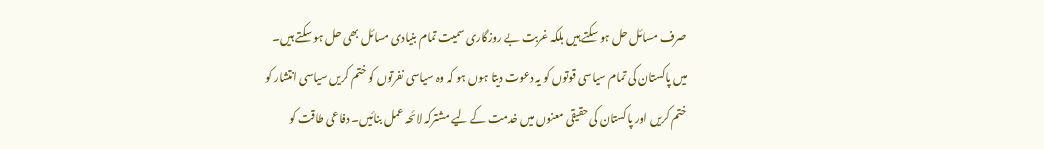صرف مسائل حل ہو سکتے ہیں بلکہ غربت بے روزگاری سمیت تمام بنیادی مسائل بھی حل ہو سکتے ہیں۔ میں پاکستان کی تمام سیاسی قوتوں کو یہ دعوت دیتا ہوں ہو کہ وہ سیاسی نفرتوں کو ختم کریں سیاسی انتشار کو ختم کریں اور پاکستان کی حقیقی معنوں میں خدمت کے لیے مشترکہ لائحہ عمل بنائیں۔ دفاعی طاقت کو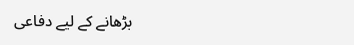بڑھانے کے لیے دفاعی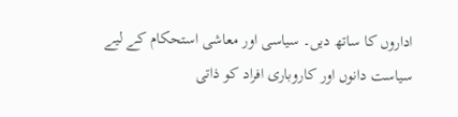اداروں کا ساتھ دیں۔ سیاسی اور معاشی استحکام کے لیے سیاست دانوں اور کاروباری افراد کو ذاتی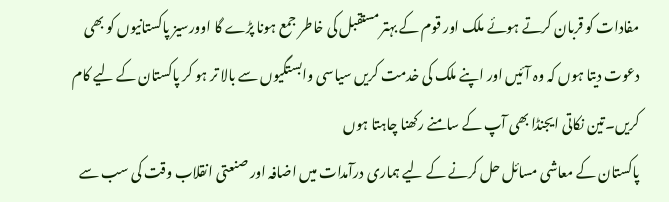مفادات کو قربان کرتے ہوئے ملک اور قوم کے بہتر مستقبل کی خاطر جمع ہونا پڑے گا اوورسیز پاکستانیوں کو بھی دعوت دیتا ہوں کہ وہ آئیں اور اپنے ملک کی خدمت کریں سیاسی وابستگیوں سے بالا تر ہو کر پاکستان کے لیے کام کریں۔تین نکاتی ایجنڈا بھی آپ کے سامنے رکھنا چاہتا ہوں
پاکستان کے معاشی مسائل حل کرنے کے لیے ہماری درآمدات میں اضافہ اور صنعتی انقلاب وقت کی سب سے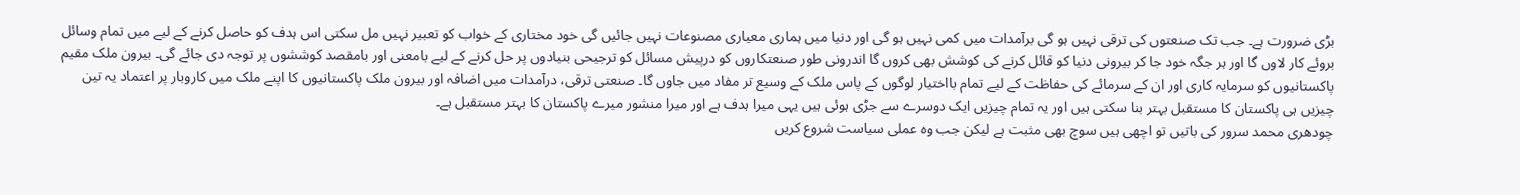بڑی ضرورت ہے۔ جب تک صنعتوں کی ترقی نہیں ہو گی برآمدات میں کمی نہیں ہو گی اور دنیا میں ہماری معیاری مصنوعات نہیں جائیں گی خود مختاری کے خواب کو تعبیر نہیں مل سکتی اس ہدف کو حاصل کرنے کے لیے میں تمام وسائل بروئے کار لاوں گا اور ہر جگہ خود جا کر بیرونی دنیا کو قائل کرنے کی کوشش بھی کروں گا اندرونی طور صنعتکاروں کو درپیش مسائل کو ترجیحی بنیادوں پر حل کرنے کے لیے بامعنی اور بامقصد کوششوں پر توجہ دی جائے گی۔ بیرون ملک مقیم پاکستانیوں کو سرمایہ کاری اور ان کے سرمائے کی حفاظت کے لیے تمام بااختیار لوگوں کے پاس ملک کے وسیع تر مفاد میں جاوں گا۔ صنعتی ترقی، درآمدات میں اضافہ اور بیرون ملک پاکستانیوں کا اپنے ملک میں کاروبار پر اعتماد یہ تین چیزیں ہی پاکستان کا مستقبل بہتر بنا سکتی ہیں اور یہ تمام چیزیں ایک دوسرے سے جڑی ہوئی ہیں یہی میرا ہدف ہے اور میرا منشور میرے پاکستان کا بہتر مستقبل ہے۔
چودھری محمد سرور کی باتیں تو اچھی ہیں سوچ بھی مثبت ہے لیکن جب وہ عملی سیاست شروع کریں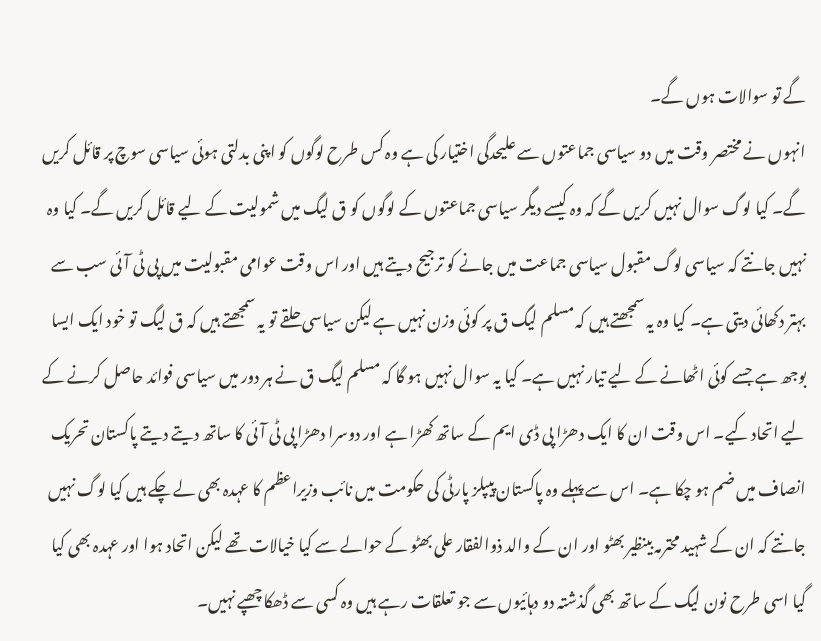گے تو سوالات ہوں گے۔
انہوں نے مختصر وقت میں دو سیاسی جماعتوں سے علیحدگی اختیار کی ہے وہ کس طرح لوگوں کو اپنی بدلتی ہوئی سیاسی سوچ پر قائل کریں گے۔ کیا لوگ سوال نہیں کریں گے کہ وہ کیسے دیگر سیاسی جماعتوں کے لوگوں کو ق لیگ میں شمولیت کے لیے قائل کریں گے۔ کیا وہ نہیں جانتے کہ سیاسی لوگ مقبول سیاسی جماعت میں جانے کو ترجیح دیتے ہیں اور اس وقت عوامی مقبولیت میں پی ٹی آئی سب سے بہتر دکھائی دیتی ہے۔ کیا وہ یہ سمجھتے ہیں کہ مسلم لیگ ق پر کوئی وزن نہیں ہے لیکن سیاسی حلقے تو یہ سمجھتے ہیں کہ ق لیگ تو خود ایک ایسا بوجھ ہے جسے کوئی اٹھانے کے لیے تیار نہیں ہے۔ کیا یہ سوال نہیں ہو گا کہ مسلم لیگ ق نے ہر دور میں سیاسی فوائد حاصل کرنے کے لیے اتحاد کیے۔ اس وقت ان کا ایک دھڑا پی ڈی ایم کے ساتھ کھڑا ہے اور دوسرا دھڑا پی ٹی آئی کا ساتھ دیتے دیتے پاکستان تحریک انصاف میں ضم ہو چکا ہے۔ اس سے پہلے وہ پاکستان پیپلز پارٹی کی حکومت میں نائب وزیراعظم کا عہدہ بھی لے چکے ہیں کیا لوگ نہیں جانتے کہ ان کے شہید محترمہ بینظیر بھٹو اور ان کے والد ذوالفقار علی بھٹو کے حوالے سے کیا خیالات تھے لیکن اتحاد ہوا اور عہدہ بھی کیا گیا اسی طرح نون لیگ کے ساتھ بھی گذشتہ دو دہائیوں سے جو تعلقات رہے ہیں وہ کسی سے ڈھکا چھپے نہیں۔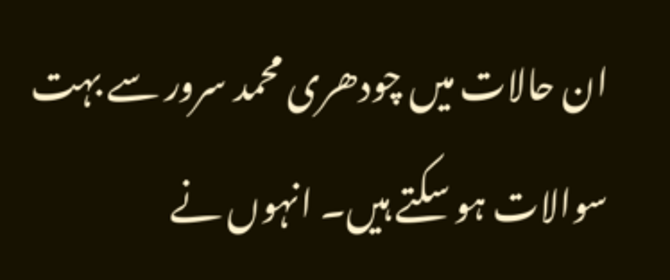ان حالات میں چودھری محمد سرور سے بہت سوالات ہو سکتے ہیں۔ انہوں نے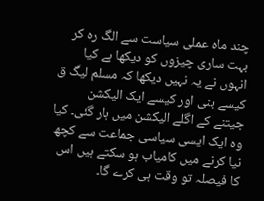چند ماہ عملی سیاست سے الگ رہ کر بہت ساری چیزوں کو دیکھا ہے کیا انہوں نے یہ نہیں دیکھا کہ مسلم لیگ ق کیسے بنی اور کیسے ایک الیکشن جیتنے کے اگلے الیکشن میں ہار گئی۔ کیا وہ ایک ایسی سیاسی جماعت سے کچھ نیا کرنے میں کامیاب ہو سکتے ہیں اس کا فیصلہ تو وقت ہی کرے گا۔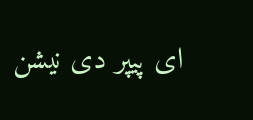ای پیپر دی نیشن